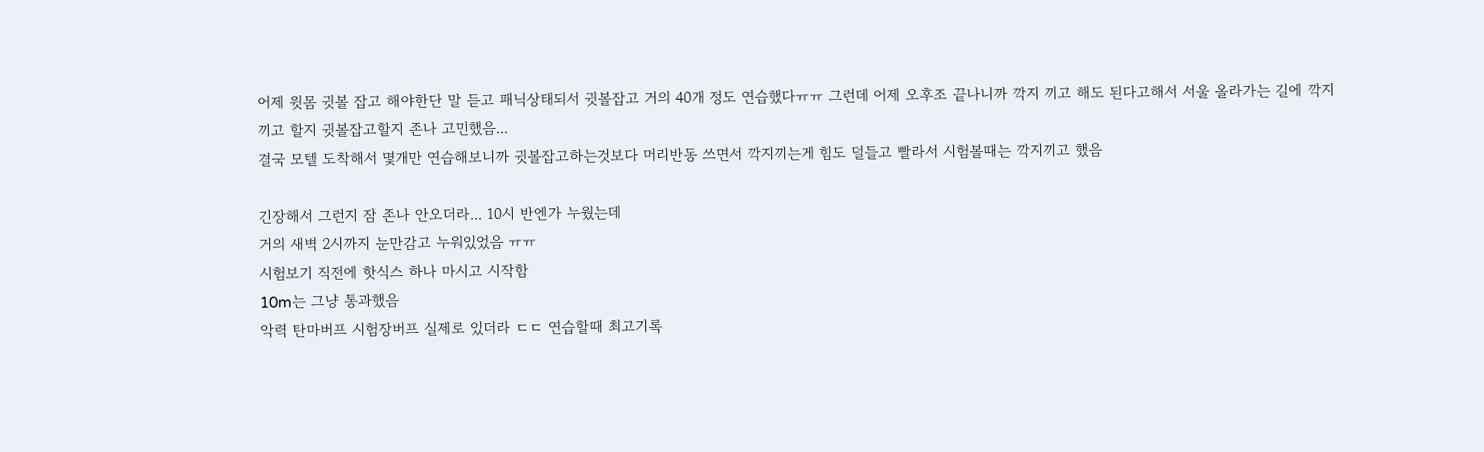어제 윗몸 귓볼 잡고 해야한단 말 듣고 패닉상태되서 귓볼잡고 거의 40개 정도 연습했다ㅠㅠ 그런데 어제 오후조 끝나니까 깍지 끼고 해도 된다고해서 서울 올라가는 길에 깍지 끼고 할지 귓볼잡고할지 존나 고민했음...
결국 모텔 도착해서 몇개만 연습해보니까 귓볼잡고하는것보다 머리반동 쓰면서 깍지끼는게 힘도 덜들고 빨라서 시험볼때는 깍지끼고 했음

긴장해서 그런지 잠 존나 안오더라... 10시 반엔가 누웠는데
거의 새벽 2시까지 눈만감고 누워있었음 ㅠㅠ
시험보기 직전에 핫식스 하나 마시고 시작함
10m는 그냥 통과했음
악력 탄마버프 시험장버프 실제로 있더라 ㄷㄷ 연습할때 최고기록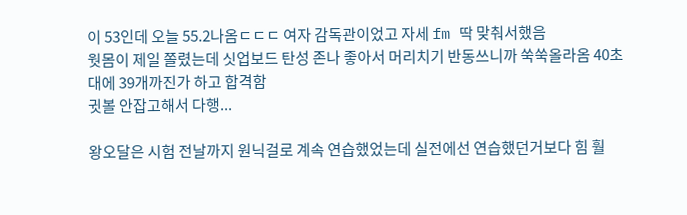이 53인데 오늘 55.2나옴ㄷㄷㄷ 여자 감독관이었고 자세 fm 딱 맞춰서했음
웟몸이 제일 쫄렸는데 싯업보드 탄성 존나 좋아서 머리치기 반동쓰니까 쑥쑥올라옴 40초대에 39개까진가 하고 합격함
귓볼 안잡고해서 다행...

왕오달은 시험 전날까지 원닉걸로 계속 연습했었는데 실전에선 연습했던거보다 힘 훨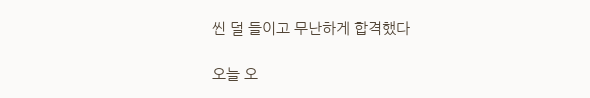씬 덜 들이고 무난하게 합격했다

오늘 오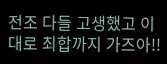전조 다들 고생했고 이대로 최합까지 가즈아!!